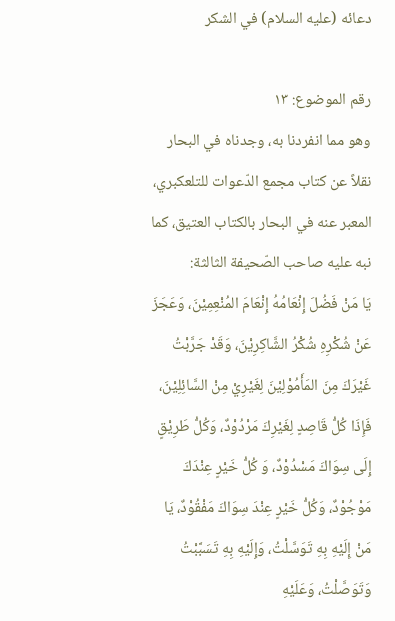دعائه (عليه السلام) في الشكر

رقم الموضوع: ١٣
وهو مما انفردنا به، وجدناه في البحار نقلاً عن كتاب مجمع الدّعوات للتلعكبري، المعبر عنه في البحار بالكتاب العتيق، كما نبه عليه صاحب الصّحيفة الثالثة:
يَا مَنْ فَضُلَ إِنْعَامُهُ إِنْعَامَ المُنْعِمِيْنَ، وَعَجَزَ عَنْ شُكْرِهِ شُكْرُ الشَّاكِرِيْنَ، وَقَدْ جَرَّبْتُ غَيْرَكَ مِنَ المَأَمُوْلِيْنَ لِغَيْرِيْ مِنْ السَّائِلِيْنَ، فَإِذَا كُلُّ قَاصِدٍ لِغَيْرِكَ مَرْدُوْدٌ، وَكُلُّ طَرِيْقٍ إِلَى سِوَاكَ مَسْدُوْدٌ، وَ كُلُّ خَيْرٍ عِنْدَكَ مَوْجُوْدٌ، وَكُلُّ خَيْرٍ عِنْدَ سِوَاكَ مَفْقُوْدٌ، يَا مَنْ إِلَيْهِ بِهِ تَوَسَّلْتُ، وَإِلَيْهِ بِهِ تَسَبَّبْتُ وَتَوَصَّلْتُ، وَعَلَيْهِ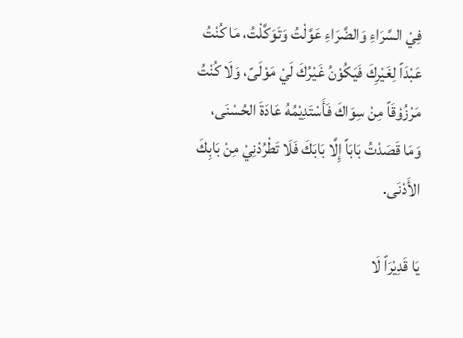فِيْ السَّرَاءِ وَالضَّرَاءِ عَوَّلْتُ وَتَوَكَّلْتُ، مَا كُنْتُ عَبْدَاً لِغَيْرِكَ فَيَكُوْنُ غَيْرُكَ لَيْ مَوْلَىً، وَلَا كُنْتُ مَرْزُوْقَاً مِنْ سِوَاكَ فَأَسْتَدِيْمُهُ عَادَةَ الحُسْنَى، وَمَا قَصَدْتُ بَابَاً إِلَّا بَابَكَ فَلَا تَطْرُدْنِيْ مِنْ بَابِكَ الأَدْنَى.

يَا قَدِيْرَاً لَا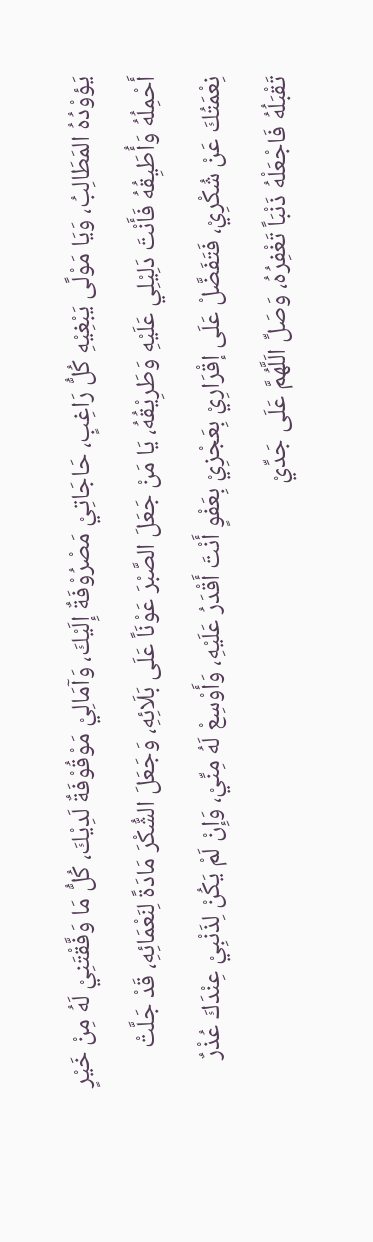يَؤوْدُهُ المَطَالِبُ، وَيَا مَوْلًى يَبْغِيْهِ كُلُّ رَاغِبٍ، حَاجَاتِيْ مَصْرُوْفَةٌ إِلَيْكَ، وَآمَالِيْ مَوْقُوْفَةٌ لَدِيْكَ، كُلُّ مَا وَفَّقْتَنِيْ لَهُ مِنْ خَيْرٍ أَحْمِلُهُ وَأُطَيِقُهُ فَأَنْتَ دَلِيْلِي عَلَيْهِ وَطَرِيْقُهُ، يَا مَنْ جَعَلَ الصَّبْرَ عَوْنَاً عَلَى بَلَائِهِ، وَجَعَلَ الشُّكْرَ مَادَةً لِنَعْمَائِهِ، قَدْ جَلَّتْ نِعْمَتُكَ عَنْ شُكْرِيْ، فَتَفَضَّلْ عَلَى إقْرَارِيْ بِعَجْزِيْ بِعَفْوٍ أَنْتَ أَقْدَرُ عَلَيْهِ، وَأَوْسِعْ لَهُ مِنِّيْ، وَإِنْ لَمْ يَكُنْ لِذَنْبِيْ عِنْدَكَ عُذْرٌ تَقْبَلُهُ فَاجْعَلْهُ ذَنْبَاً تَغْفِرُهُ، وَصَلِّ الَلَّهُمَّ عَلَى جَدِّيْ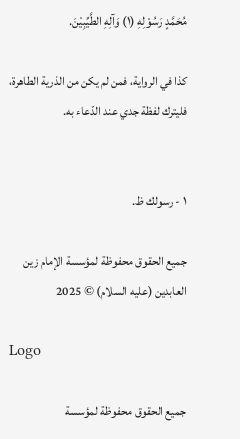مُحَمَّدٍ رَسُوْلِهِ (١) وَآلِهِ الطَّيِّبِيْنَ.

كذا في الرواية، فمن لم يكن من الذرية الطاهرة، فليترك لفظة جدي عند الدّعاء به.


١ - رسولك ظ.

جميع الحقوق محفوظة لمؤسسة الإمام زين العابدين (عليه السلام) © 2025

Logo

جميع الحقوق محفوظة لمؤسسة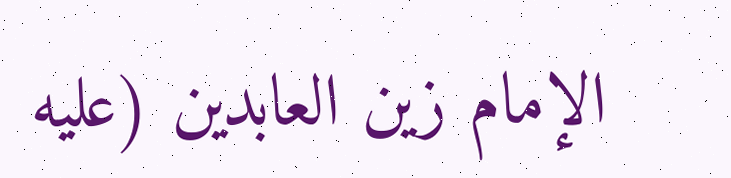الإمام زين العابدين (عليه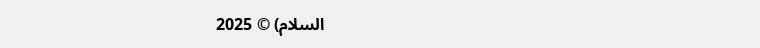السلام) © 2025